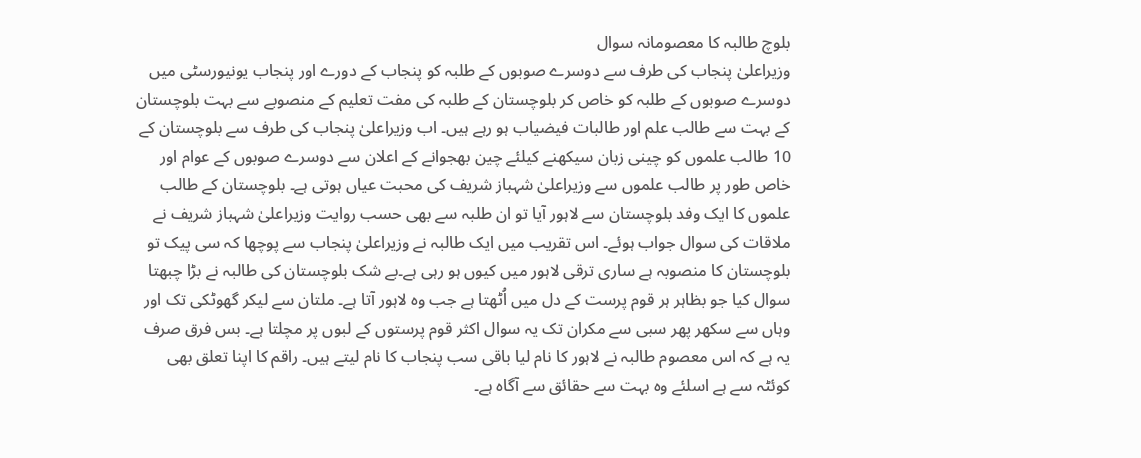بلوچ طالبہ کا معصومانہ سوال
وزیراعلیٰ پنجاب کی طرف سے دوسرے صوبوں کے طلبہ کو پنجاب کے دورے اور پنجاب یونیورسٹی میں دوسرے صوبوں کے طلبہ کو خاص کر بلوچستان کے طلبہ کی مفت تعلیم کے منصوبے سے بہت بلوچستان کے بہت سے طالب علم اور طالبات فیضیاب ہو رہے ہیں۔ اب وزیراعلیٰ پنجاب کی طرف سے بلوچستان کے 10 طالب علموں کو چینی زبان سیکھنے کیلئے چین بھجوانے کے اعلان سے دوسرے صوبوں کے عوام اور خاص طور پر طالب علموں سے وزیراعلیٰ شہباز شریف کی محبت عیاں ہوتی ہے۔ بلوچستان کے طالب علموں کا ایک وفد بلوچستان سے لاہور آیا تو ان طلبہ سے بھی حسب روایت وزیراعلیٰ شہباز شریف نے ملاقات کی سوال جواب ہوئے۔ اس تقریب میں ایک طالبہ نے وزیراعلیٰ پنجاب سے پوچھا کہ سی پیک تو بلوچستان کا منصوبہ ہے ساری ترقی لاہور میں کیوں ہو رہی ہے۔بے شک بلوچستان کی طالبہ نے بڑا چبھتا سوال کیا جو بظاہر ہر قوم پرست کے دل میں اُٹھتا ہے جب وہ لاہور آتا ہے۔ ملتان سے لیکر گھوٹکی تک اور وہاں سے سکھر پھر سبی سے مکران تک یہ سوال اکثر قوم پرستوں کے لبوں پر مچلتا ہے۔ بس فرق صرف یہ ہے کہ اس معصوم طالبہ نے لاہور کا نام لیا باقی سب پنجاب کا نام لیتے ہیں۔ راقم کا اپنا تعلق بھی کوئٹہ سے ہے اسلئے وہ بہت سے حقائق سے آگاہ ہے۔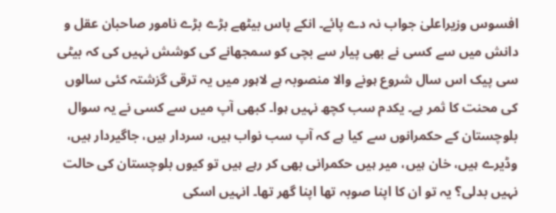افسوس وزیراعلیٰ جواب نہ دے پائے۔ انکے پاس بیٹھے بڑے بڑے نامور صاحبان عقل و دانش میں سے کسی نے بھی پیار سے بچی کو سمجھانے کی کوشش نہیں کی کہ بیٹی سی پیک اس سال شروع ہونے والا منصوبہ ہے لاہور میں یہ ترقی گزشتہ کئی سالوں کی محنت کا ثمر ہے۔ یکدم سب کچھ نہیں ہوا۔ کبھی آپ میں سے کسی نے یہ سوال بلوچستان کے حکمرانوں سے کیا ہے کہ آپ سب نواب ہیں، سردار ہیں، جاگیردار ہیں، وڈیرے ہیں، خان ہیں، میر ہیں حکمرانی بھی کر رہے ہیں تو کیوں بلوچستان کی حالت نہیں بدلی؟ یہ تو ان کا اپنا صوبہ تھا اپنا گھر تھا۔ انہیں اسکی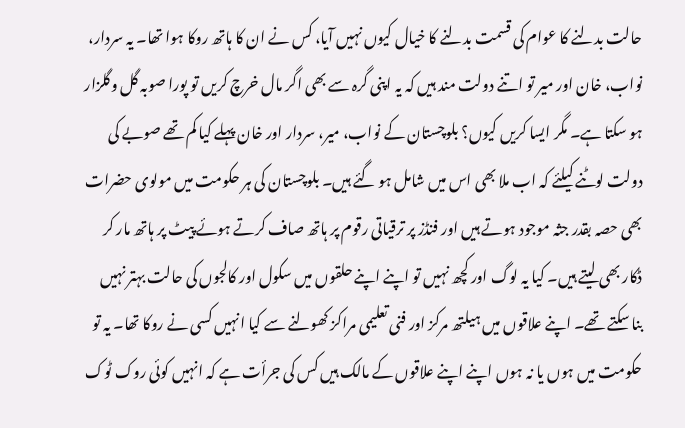حالت بدلنے کا عوام کی قسمت بدلنے کا خیال کیوں نہیں آیا، کس نے ان کا ہاتھ روکا ہوا تھا۔ یہ سردار، نواب، خان اور میر تو اتنے دولت مند ہیں کہ یہ اپنی گرہ سے بھی اگر مال خرچ کریں تو پورا صوبہ گل وگلزار ہو سکتا ہے۔ مگر ایسا کریں کیوں؟ بلوچستان کے نواب، میر، سردار اور خان پہلے کیا کم تھے صوبے کی دولت لوٹنے کیلئے کہ اب ملا بھی اس میں شامل ہو گئے ہیں۔ بلوچستان کی ہر حکومت میں مولوی حضرات بھی حصہ بقدر جثہ موجود ہوتے ہیں اور فنڈز پر ترقیاتی رقوم پر ہاتھ صاف کرتے ہوئے پیٹ پر ہاتھ مار کر ڈکار بھی لیتے ہیں۔ کیا یہ لوگ اور کچھ نہیں تو اپنے اپنے حلقوں میں سکول اور کالجوں کی حالت بہتر نہیں بنا سکتے تھے۔ اپنے علاقوں میں ہیلتھ مرکز اور فنی تعلیمی مراکز کھولنے سے کیا انہیں کسی نے روکا تھا۔ یہ تو حکومت میں ہوں یا نہ ہوں اپنے اپنے علاقوں کے مالک ہیں کس کی جرأت ہے کہ انہیں کوئی روک ٹوک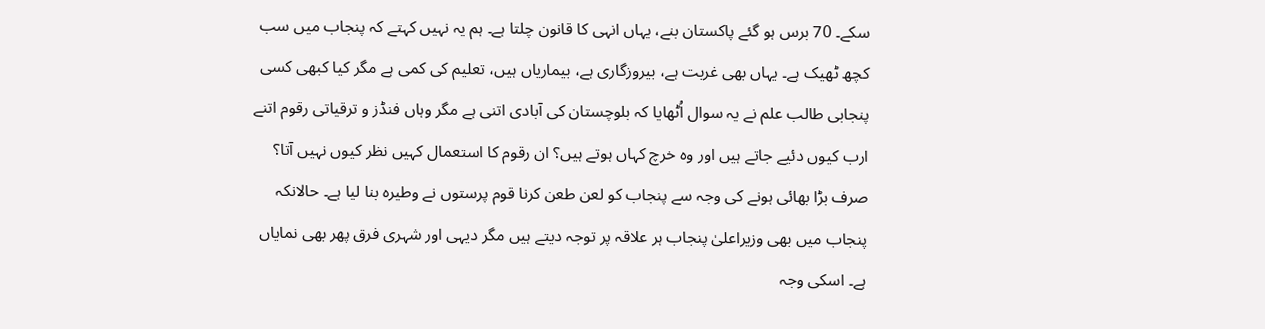سکے۔ 70 برس ہو گئے پاکستان بنے، یہاں انہی کا قانون چلتا ہے۔ ہم یہ نہیں کہتے کہ پنجاب میں سب کچھ ٹھیک ہے۔ یہاں بھی غربت ہے، بیروزگاری ہے، بیماریاں ہیں، تعلیم کی کمی ہے مگر کیا کبھی کسی پنجابی طالب علم نے یہ سوال اُٹھایا کہ بلوچستان کی آبادی اتنی ہے مگر وہاں فنڈز و ترقیاتی رقوم اتنے ارب کیوں دئیے جاتے ہیں اور وہ خرچ کہاں ہوتے ہیں؟ ان رقوم کا استعمال کہیں نظر کیوں نہیں آتا؟ صرف بڑا بھائی ہونے کی وجہ سے پنجاب کو لعن طعن کرنا قوم پرستوں نے وطیرہ بنا لیا ہے۔ حالانکہ پنجاب میں بھی وزیراعلیٰ پنجاب ہر علاقہ پر توجہ دیتے ہیں مگر دیہی اور شہری فرق پھر بھی نمایاں ہے۔ اسکی وجہ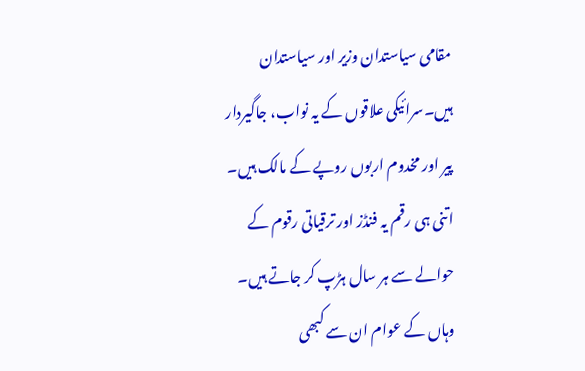مقامی سیاستدان وزیر اور سیاستدان ہیں۔سرائیکی علاقوں کے یہ نواب، جاگیردار پیر اور مخدوم اربوں روپے کے مالک ہیں۔ اتنی ہی رقم یہ فنڈز اور ترقیاتی رقوم کے حوالے سے ہر سال ہڑپ کر جاتے ہیں۔ وہاں کے عوام ان سے کبھی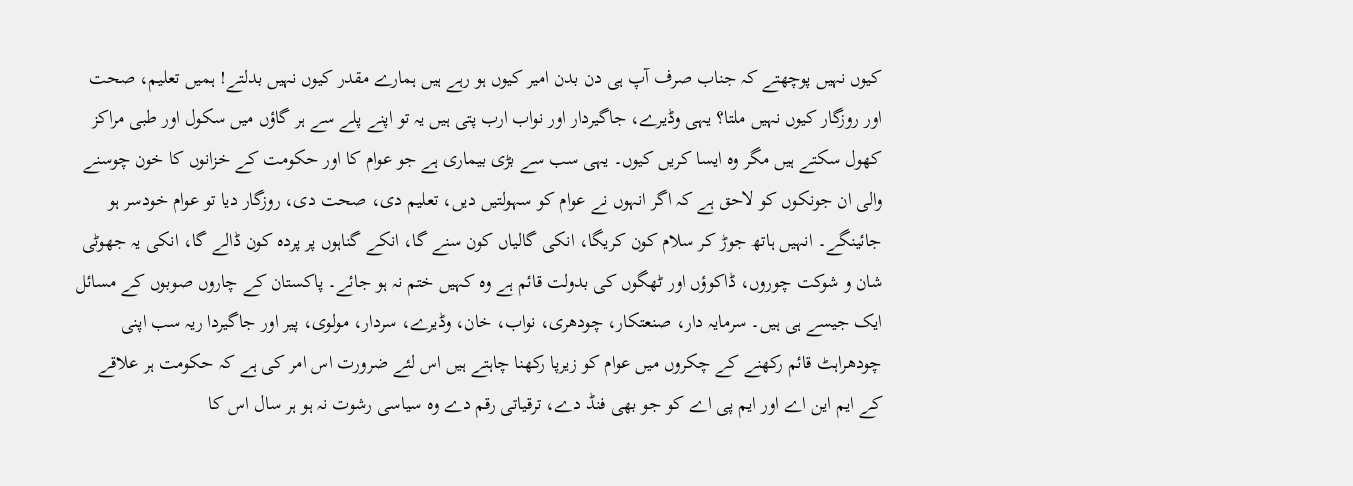کیوں نہیں پوچھتے کہ جناب صرف آپ ہی دن بدن امیر کیوں ہو رہے ہیں ہمارے مقدر کیوں نہیں بدلتے! ہمیں تعلیم، صحت اور روزگار کیوں نہیں ملتا؟ یہی وڈیرے، جاگیردار اور نواب ارب پتی ہیں یہ تو اپنے پلے سے ہر گاؤں میں سکول اور طبی مراکز کھول سکتے ہیں مگر وہ ایسا کریں کیوں۔ یہی سب سے بڑی بیماری ہے جو عوام کا اور حکومت کے خزانوں کا خون چوسنے والی ان جونکوں کو لاحق ہے کہ اگر انہوں نے عوام کو سہولتیں دیں، تعلیم دی، صحت دی، روزگار دیا تو عوام خودسر ہو جائینگے۔ انہیں ہاتھ جوڑ کر سلام کون کریگا، انکی گالیاں کون سنے گا، انکے گناہوں پر پردہ کون ڈالے گا، انکی یہ جھوٹی شان و شوکت چوروں، ڈاکوؤں اور ٹھگوں کی بدولت قائم ہے وہ کہیں ختم نہ ہو جائے۔ پاکستان کے چاروں صوبوں کے مسائل ایک جیسے ہی ہیں۔ سرمایہ دار، صنعتکار، چودھری، نواب، خان، وڈیرے، سردار، مولوی، پیر اور جاگیردا ریہ سب اپنی چودھراہٹ قائم رکھنے کے چکروں میں عوام کو زیرپا رکھنا چاہتے ہیں اس لئے ضرورت اس امر کی ہے کہ حکومت ہر علاقے کے ایم این اے اور ایم پی اے کو جو بھی فنڈ دے، ترقیاتی رقم دے وہ سیاسی رشوت نہ ہو ہر سال اس کا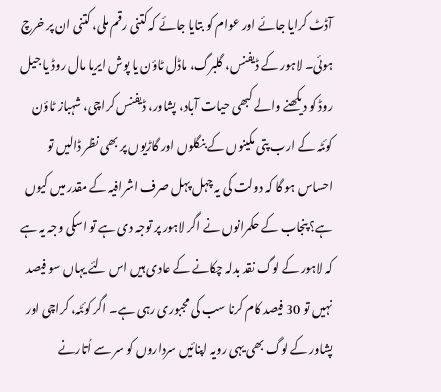آڈٹ کرایا جائے اور عوام کو بتایا جائے کہ کتنی رقم ملی، کتنی ان پر خرچ ہوئی۔ لاہور کے ڈیفنس، گلبرگ، ماڈل ٹاؤن یا پوش ایریا مال روڈ یا جیل روڈ کو دیکھنے والے کبھی حیات آباد، پشاور، ڈیفنس کراچی، شہباز ٹاؤن کوئٹہ کے ارب پتی مکینوں کے بنگلوں اور گاڑیوں پر بھی نظر ڈالیں تو احساس ہو گا کہ دولت کی یہ چہل پہل صرف اشرافیہ کے مقدر میں کیوں ہے؟ پنجاب کے حکمرانوں نے اگر لاہور پر توجہ دی ہے تو اسکی وجہ یہ ہے کہ لاہور کے لوگ نقد بدلہ چکانے کے عادی ہیں اس لئے یہاں سو فیصد نہیں تو 30 فیصد کام کرنا سب کی مجبوری رہی ہے۔ اگر کوئٹہ، کراچی اور پشاور کے لوگ بھی یہی رویہ اپنائیں سرداروں کو سر سے اُتارنے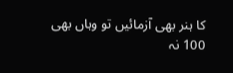کا ہنر بھی آزمائیں تو وہاں بھی 100 نہ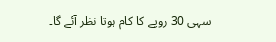سہی 30 روپے کا کام ہوتا نظر آئے گا۔